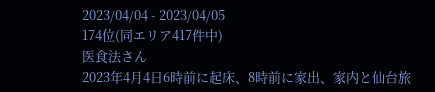2023/04/04 - 2023/04/05
174位(同エリア417件中)
医食法さん
2023年4月4日6時前に起床、8時前に家出、家内と仙台旅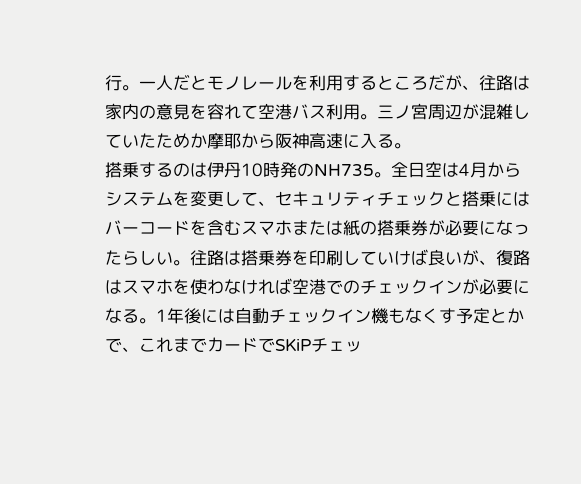行。一人だとモノレールを利用するところだが、往路は家内の意見を容れて空港バス利用。三ノ宮周辺が混雑していたためか摩耶から阪神高速に入る。
搭乗するのは伊丹10時発のNH735。全日空は4月からシステムを変更して、セキュリティチェックと搭乗にはバーコードを含むスマホまたは紙の搭乗券が必要になったらしい。往路は搭乗券を印刷していけば良いが、復路はスマホを使わなければ空港でのチェックインが必要になる。1年後には自動チェックイン機もなくす予定とかで、これまでカードでSKiPチェッ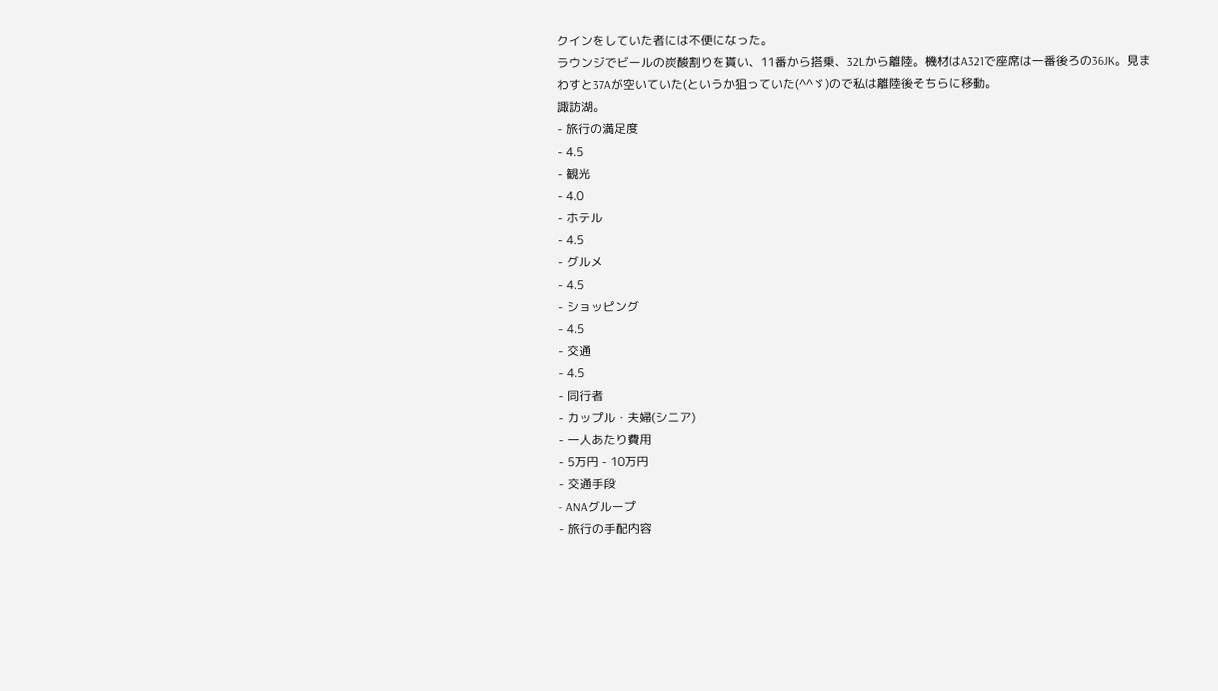クインをしていた者には不便になった。
ラウンジでビールの炭酸割りを貰い、11番から搭乗、32Lから離陸。機材はA321で座席は一番後ろの36JK。見まわすと37Aが空いていた(というか狙っていた(^^ゞ)ので私は離陸後そちらに移動。
諏訪湖。
- 旅行の満足度
- 4.5
- 観光
- 4.0
- ホテル
- 4.5
- グルメ
- 4.5
- ショッピング
- 4.5
- 交通
- 4.5
- 同行者
- カップル・夫婦(シニア)
- 一人あたり費用
- 5万円 - 10万円
- 交通手段
- ANAグループ
- 旅行の手配内容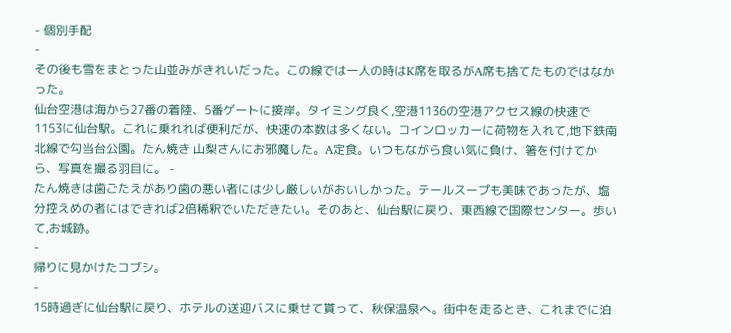- 個別手配
-
その後も雪をまとった山並みがきれいだった。この線では一人の時はK席を取るがA席も捨てたものではなかった。
仙台空港は海から27番の着陸、5番ゲートに接岸。タイミング良く,空港1136の空港アクセス線の快速で1153に仙台駅。これに乗れれば便利だが、快速の本数は多くない。コインロッカーに荷物を入れて,地下鉄南北線で勾当台公園。たん焼き 山梨さんにお邪魔した。A定食。いつもながら食い気に負け、箸を付けてから、写真を撮る羽目に。 -
たん焼きは歯ごたえがあり歯の悪い者には少し厳しいがおいしかった。テールスープも美味であったが、塩分控えめの者にはできれば2倍稀釈でいただきたい。そのあと、仙台駅に戻り、東西線で国際センター。歩いて,お城跡。
-
帰りに見かけたコブシ。
-
15時過ぎに仙台駅に戻り、ホテルの送迎バスに乗せて貰って、秋保温泉へ。街中を走るとき、これまでに泊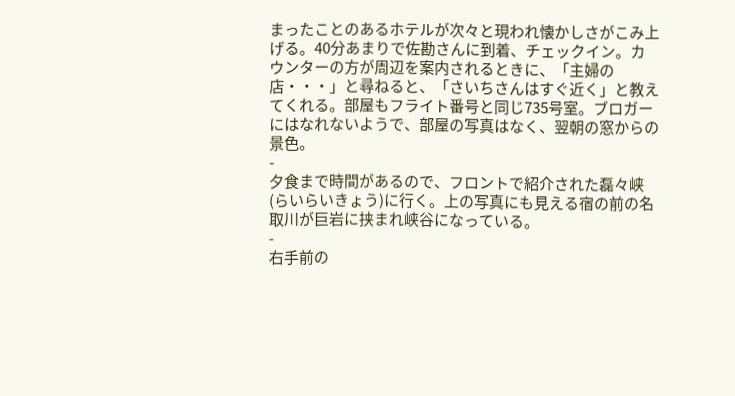まったことのあるホテルが次々と現われ懐かしさがこみ上げる。40分あまりで佐勘さんに到着、チェックイン。カウンターの方が周辺を案内されるときに、「主婦の店・・・」と尋ねると、「さいちさんはすぐ近く」と教えてくれる。部屋もフライト番号と同じ735号室。ブロガーにはなれないようで、部屋の写真はなく、翌朝の窓からの景色。
-
夕食まで時間があるので、フロントで紹介された磊々峡(らいらいきょう)に行く。上の写真にも見える宿の前の名取川が巨岩に挟まれ峡谷になっている。
-
右手前の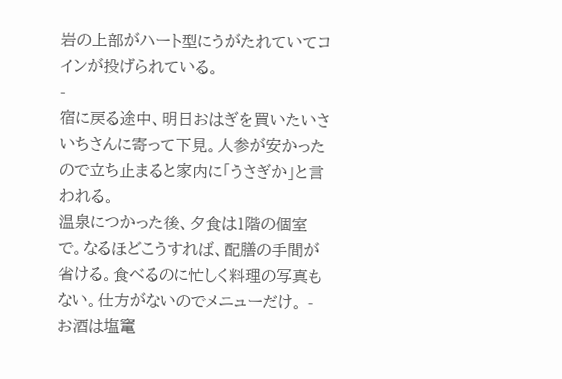岩の上部がハート型にうがたれていてコインが投げられている。
-
宿に戻る途中、明日おはぎを買いたいさいちさんに寄って下見。人参が安かったので立ち止まると家内に「うさぎか」と言われる。
温泉につかった後、夕食は1階の個室で。なるほどこうすれば、配膳の手間が省ける。食べるのに忙しく料理の写真もない。仕方がないのでメニューだけ。 -
お酒は塩竃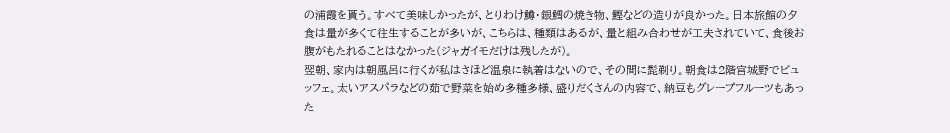の浦霞を貰う。すべて美味しかったが、とりわけ鱒・銀鱈の焼き物、鰹などの造りが良かった。日本旅館の夕食は量が多くて往生することが多いが、こちらは、種類はあるが、量と組み合わせが工夫されていて、食後お腹がもたれることはなかった(ジャガイモだけは残したが)。
翌朝、家内は朝風呂に行くが私はさほど温泉に執着はないので、その間に髭剃り。朝食は2階宮城野でビュッフェ。太いアスパラなどの茹で野菜を始め多種多様、盛りだくさんの内容で、納豆もグレープフルーツもあった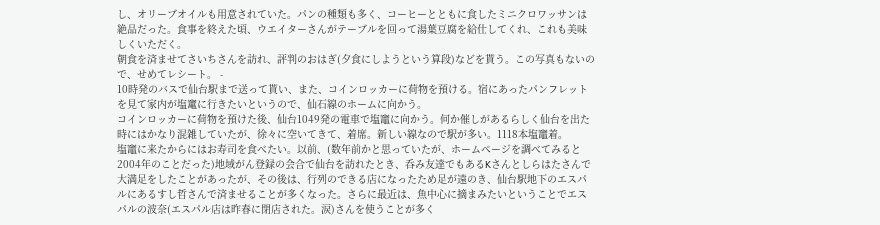し、オリーブオイルも用意されていた。パンの種類も多く、コーヒーとともに食したミニクロワッサンは絶品だった。食事を終えた頃、ウエイターさんがテーブルを回って湯葉豆腐を給仕してくれ、これも美味しくいただく。
朝食を済ませてさいちさんを訪れ、評判のおはぎ(夕食にしようという算段)などを貰う。この写真もないので、せめてレシート。 -
10時発のバスで仙台駅まで送って貰い、また、コインロッカーに荷物を預ける。宿にあったパンフレットを見て家内が塩竃に行きたいというので、仙石線のホームに向かう。
コインロッカーに荷物を預けた後、仙台1049発の電車で塩竈に向かう。何か催しがあるらしく仙台を出た時にはかなり混雑していたが、徐々に空いてきて、着席。新しい線なので駅が多い。1118本塩竈着。
塩竈に来たからにはお寿司を食べたい。以前、(数年前かと思っていたが、ホームページを調べてみると2004年のことだった)地域がん登録の会合で仙台を訪れたとき、呑み友達でもあるKさんとしらはたさんで大満足をしたことがあったが、その後は、行列のできる店になったため足が遠のき、仙台駅地下のエスパルにあるすし哲さんで済ませることが多くなった。さらに最近は、魚中心に摘まみたいということでエスパルの波奈(エスパル店は昨春に閉店された。涙)さんを使うことが多く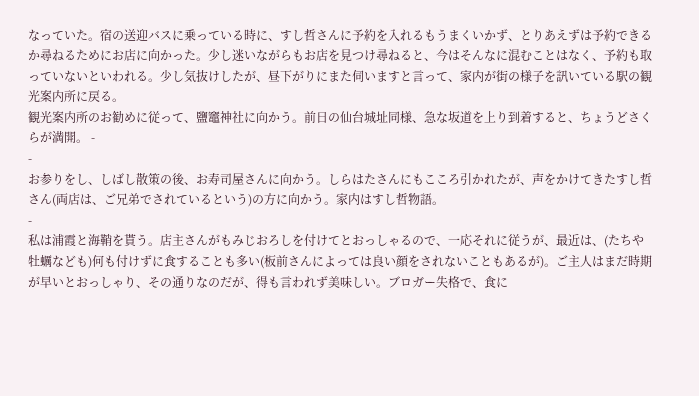なっていた。宿の送迎バスに乗っている時に、すし哲さんに予約を入れるもうまくいかず、とりあえずは予約できるか尋ねるためにお店に向かった。少し迷いながらもお店を見つけ尋ねると、今はそんなに混むことはなく、予約も取っていないといわれる。少し気抜けしたが、昼下がりにまた伺いますと言って、家内が街の様子を訊いている駅の観光案内所に戻る。
観光案内所のお勧めに従って、鹽竈神社に向かう。前日の仙台城址同様、急な坂道を上り到着すると、ちょうどさくらが満開。 -
-
お参りをし、しばし散策の後、お寿司屋さんに向かう。しらはたさんにもこころ引かれたが、声をかけてきたすし哲さん(両店は、ご兄弟でされているという)の方に向かう。家内はすし哲物語。
-
私は浦霞と海鞘を貰う。店主さんがもみじおろしを付けてとおっしゃるので、一応それに従うが、最近は、(たちや牡蠣なども)何も付けずに食することも多い(板前さんによっては良い顔をされないこともあるが)。ご主人はまだ時期が早いとおっしゃり、その通りなのだが、得も言われず美味しい。ブロガー失格で、食に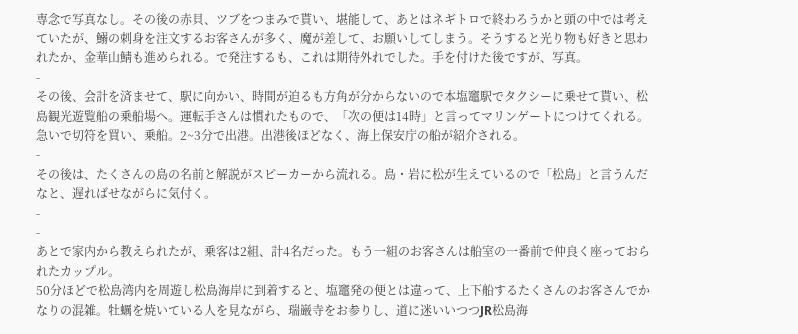専念で写真なし。その後の赤貝、ツブをつまみで貰い、堪能して、あとはネギトロで終わろうかと頭の中では考えていたが、鰯の刺身を注文するお客さんが多く、魔が差して、お願いしてしまう。そうすると光り物も好きと思われたか、金華山鯖も進められる。で発注するも、これは期待外れでした。手を付けた後ですが、写真。
-
その後、会計を済ませて、駅に向かい、時間が迫るも方角が分からないので本塩竈駅でタクシーに乗せて貰い、松島観光遊覧船の乗船場へ。運転手さんは慣れたもので、「次の便は14時」と言ってマリンゲートにつけてくれる。急いで切符を買い、乗船。2~3分で出港。出港後ほどなく、海上保安庁の船が紹介される。
-
その後は、たくさんの島の名前と解説がスピーカーから流れる。島・岩に松が生えているので「松島」と言うんだなと、遅ればせながらに気付く。
-
-
あとで家内から教えられたが、乗客は2組、計4名だった。もう一組のお客さんは船室の一番前で仲良く座っておられたカップル。
50分ほどで松島湾内を周遊し松島海岸に到着すると、塩竈発の便とは違って、上下船するたくさんのお客さんでかなりの混雑。牡蠣を焼いている人を見ながら、瑞巌寺をお参りし、道に迷いいつつJR松島海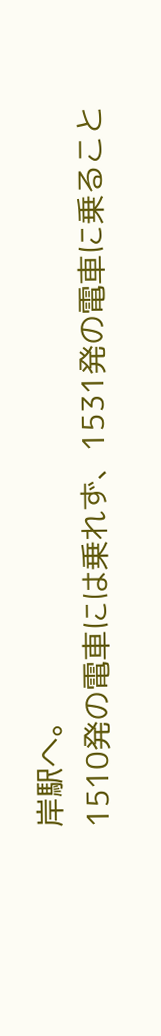岸駅へ。
1510発の電車には乗れず、1531発の電車に乗ること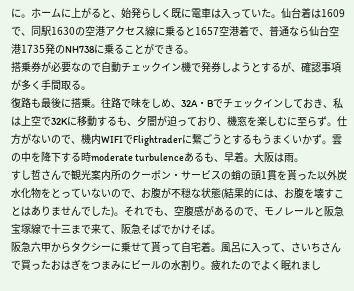に。ホームに上がると、始発らしく既に電車は入っていた。仙台着は1609で、同駅1630の空港アクセス線に乗ると1657空港着で、普通なら仙台空港1735発のNH738に乗ることができる。
搭乗券が必要なので自動チェックイン機で発券しようとするが、確認事項が多く手間取る。
復路も最後に搭乗。往路で味をしめ、32A・Bでチェックインしておき、私は上空で32Kに移動するも、夕闇が迫っており、機窓を楽しむに至らず。仕方がないので、機内WIFIでFlightraderに繋ごうとするもうまくいかず。雲の中を降下する時moderate turbulenceあるも、早着。大阪は雨。
すし哲さんで観光案内所のクーポン・サービスの蛸の頭1貫を貰った以外炭水化物をとっていないので、お腹が不穏な状態(結果的には、お腹を壊すことはありませんでした)。それでも、空腹感があるので、モノレールと阪急宝塚線で十三まで来て、阪急そばでかけそば。
阪急六甲からタクシーに乗せて貰って自宅着。風呂に入って、さいちさんで買ったおはぎをつまみにビールの水割り。疲れたのでよく眠れまし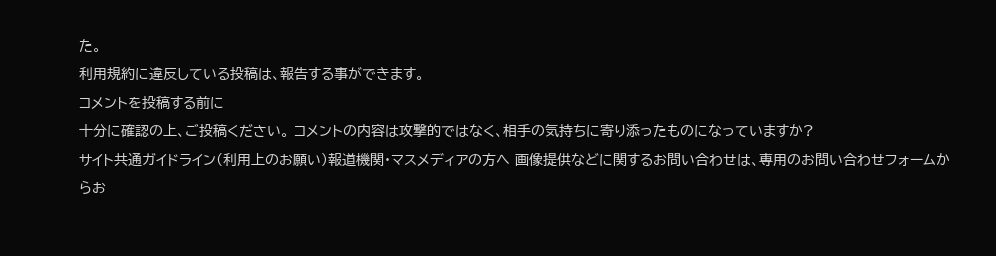た。
利用規約に違反している投稿は、報告する事ができます。
コメントを投稿する前に
十分に確認の上、ご投稿ください。 コメントの内容は攻撃的ではなく、相手の気持ちに寄り添ったものになっていますか?
サイト共通ガイドライン(利用上のお願い)報道機関・マスメディアの方へ 画像提供などに関するお問い合わせは、専用のお問い合わせフォームからお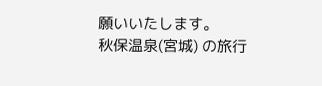願いいたします。
秋保温泉(宮城) の旅行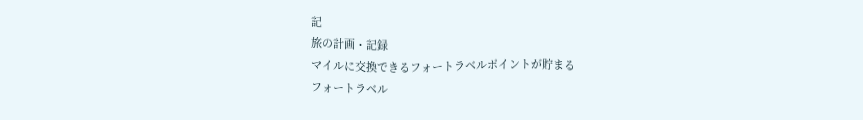記
旅の計画・記録
マイルに交換できるフォートラベルポイントが貯まる
フォートラベル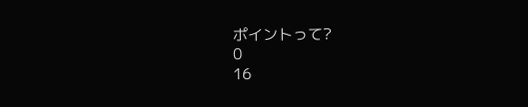ポイントって?
0
16